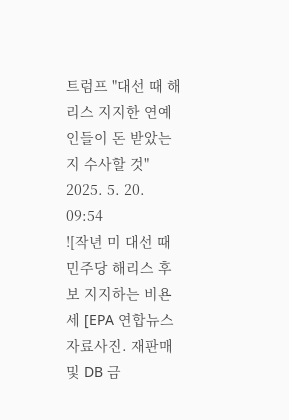트럼프 "대선 때 해리스 지지한 연예인들이 돈 받았는지 수사할 것"
2025. 5. 20. 09:54
![작년 미 대선 때 민주당 해리스 후보 지지하는 비욘세 [EPA 연합뉴스 자료사진. 재판매 및 DB 금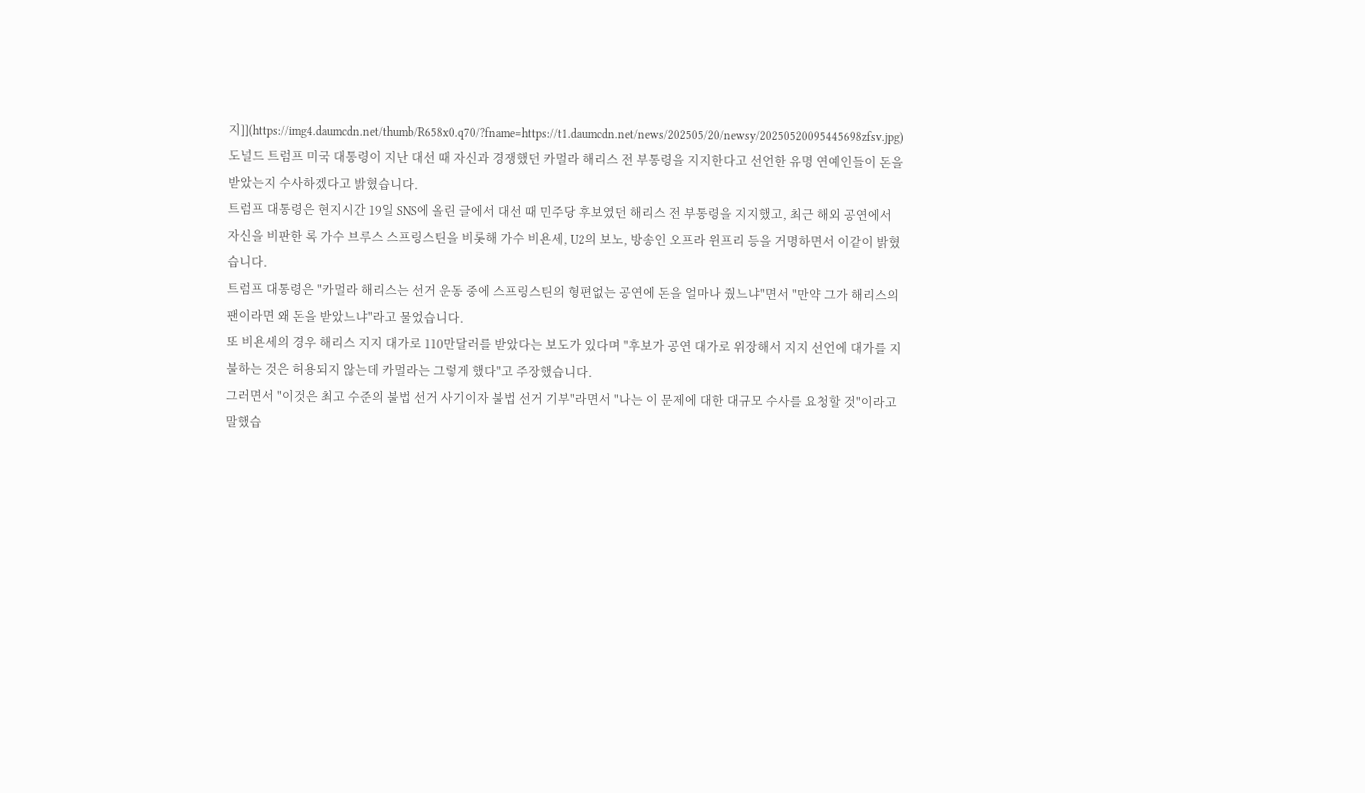지]](https://img4.daumcdn.net/thumb/R658x0.q70/?fname=https://t1.daumcdn.net/news/202505/20/newsy/20250520095445698zfsv.jpg)
도널드 트럼프 미국 대통령이 지난 대선 때 자신과 경쟁했던 카멀라 해리스 전 부통령을 지지한다고 선언한 유명 연예인들이 돈을 받았는지 수사하겠다고 밝혔습니다.
트럼프 대통령은 현지시간 19일 SNS에 올린 글에서 대선 때 민주당 후보였던 해리스 전 부통령을 지지했고, 최근 해외 공연에서 자신을 비판한 록 가수 브루스 스프링스틴을 비롯해 가수 비욘세, U2의 보노, 방송인 오프라 윈프리 등을 거명하면서 이같이 밝혔습니다.
트럼프 대통령은 "카멀라 해리스는 선거 운동 중에 스프링스틴의 형편없는 공연에 돈을 얼마나 줬느냐"면서 "만약 그가 해리스의 팬이라면 왜 돈을 받았느냐"라고 물었습니다.
또 비욘세의 경우 해리스 지지 대가로 110만달러를 받았다는 보도가 있다며 "후보가 공연 대가로 위장해서 지지 선언에 대가를 지불하는 것은 허용되지 않는데 카멀라는 그렇게 했다"고 주장했습니다.
그러면서 "이것은 최고 수준의 불법 선거 사기이자 불법 선거 기부"라면서 "나는 이 문제에 대한 대규모 수사를 요청할 것"이라고 말했습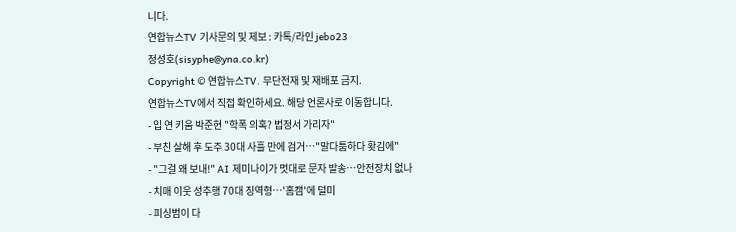니다.
연합뉴스TV 기사문의 및 제보 : 카톡/라인 jebo23
정성호(sisyphe@yna.co.kr)
Copyright © 연합뉴스TV. 무단전재 및 재배포 금지.
연합뉴스TV에서 직접 확인하세요. 해당 언론사로 이동합니다.
- 입 연 키움 박준현 "학폭 의혹? 법정서 가리자"
- 부친 살해 후 도주 30대 사흘 만에 검거…"말다툼하다 홧김에"
- "그걸 왜 보내!" AI 제미나이가 멋대로 문자 발송…안전장치 없나
- 치매 이웃 성추행 70대 징역형…'홈캠'에 덜미
- 피싱범이 다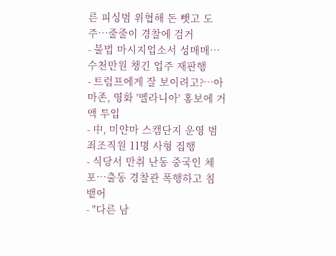른 피싱범 위협해 돈 뺏고 도주…줄줄이 경찰에 검거
- 불법 마시지업소서 성매매…수천만원 챙긴 업주 재판행
- 트럼프에게 잘 보이려고?…아마존, 영화 '멜라니아' 홍보에 거액 투입
- 中, 미얀마 스캠단지 운영 범죄조직원 11명 사형 집행
- 식당서 만취 난동 중국인 체포…출동 경찰관 폭행하고 침 뱉어
- "다른 남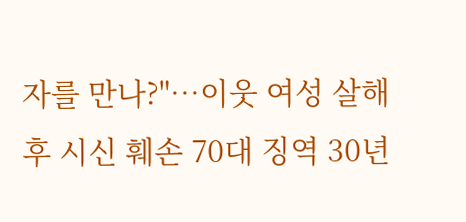자를 만나?"…이웃 여성 살해 후 시신 훼손 70대 징역 30년